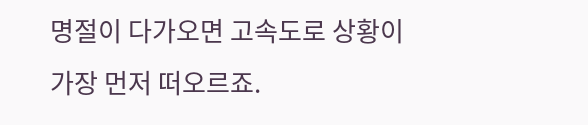명절이 다가오면 고속도로 상황이 가장 먼저 떠오르죠.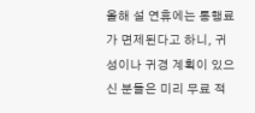올해 설 연휴에는 통행료가 면제된다고 하니, 귀성이나 귀경 계획이 있으신 분들은 미리 무료 적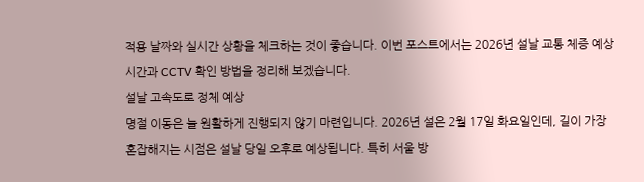적용 날짜와 실시간 상황을 체크하는 것이 좋습니다. 이번 포스트에서는 2026년 설날 교통 체증 예상 시간과 CCTV 확인 방법을 정리해 보겠습니다.
설날 고속도로 정체 예상
명절 이동은 늘 원활하게 진행되지 않기 마련입니다. 2026년 설은 2월 17일 화요일인데, 길이 가장 혼잡해지는 시점은 설날 당일 오후로 예상됩니다. 특히 서울 방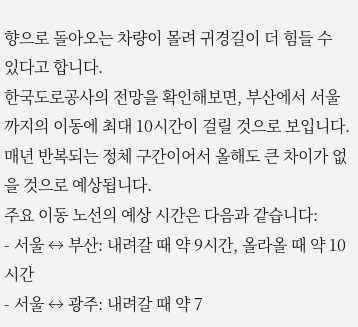향으로 돌아오는 차량이 몰려 귀경길이 더 힘들 수 있다고 합니다.
한국도로공사의 전망을 확인해보면, 부산에서 서울까지의 이동에 최대 10시간이 걸릴 것으로 보입니다. 매년 반복되는 정체 구간이어서 올해도 큰 차이가 없을 것으로 예상됩니다.
주요 이동 노선의 예상 시간은 다음과 같습니다:
- 서울 ↔ 부산: 내려갈 때 약 9시간, 올라올 때 약 10시간
- 서울 ↔ 광주: 내려갈 때 약 7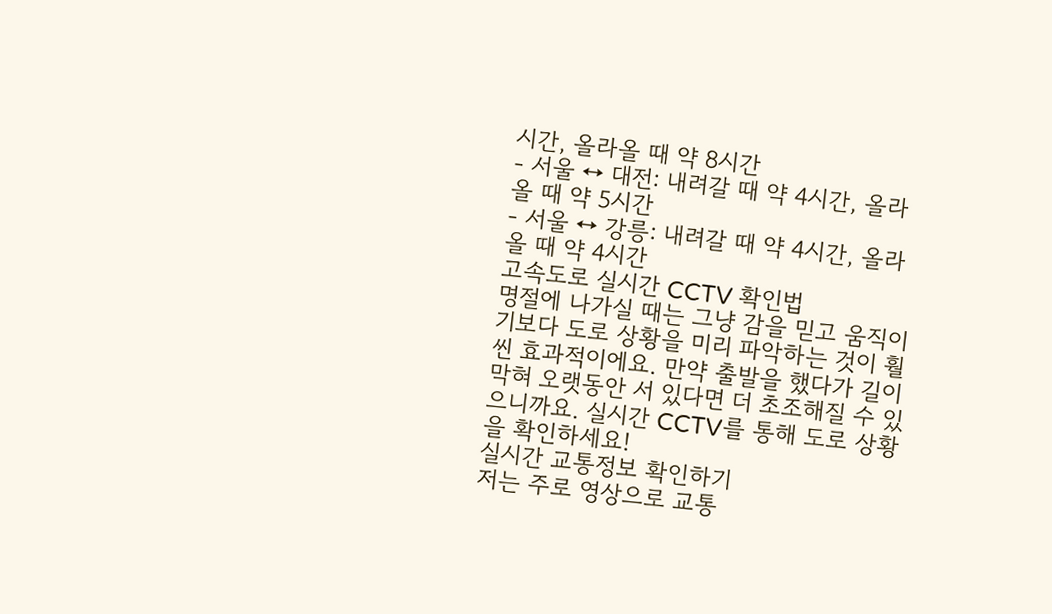시간, 올라올 때 약 8시간
- 서울 ↔ 대전: 내려갈 때 약 4시간, 올라올 때 약 5시간
- 서울 ↔ 강릉: 내려갈 때 약 4시간, 올라올 때 약 4시간
고속도로 실시간 CCTV 확인법
명절에 나가실 때는 그냥 감을 믿고 움직이기보다 도로 상황을 미리 파악하는 것이 훨씬 효과적이에요. 만약 출발을 했다가 길이 막혀 오랫동안 서 있다면 더 초조해질 수 있으니까요. 실시간 CCTV를 통해 도로 상황을 확인하세요!
실시간 교통정보 확인하기
저는 주로 영상으로 교통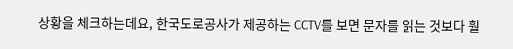상황을 체크하는데요, 한국도로공사가 제공하는 CCTV를 보면 문자를 읽는 것보다 훨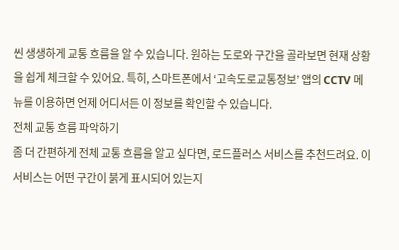씬 생생하게 교통 흐름을 알 수 있습니다. 원하는 도로와 구간을 골라보면 현재 상황을 쉽게 체크할 수 있어요. 특히, 스마트폰에서 ‘고속도로교통정보’ 앱의 CCTV 메뉴를 이용하면 언제 어디서든 이 정보를 확인할 수 있습니다.
전체 교통 흐름 파악하기
좀 더 간편하게 전체 교통 흐름을 알고 싶다면, 로드플러스 서비스를 추천드려요. 이 서비스는 어떤 구간이 붉게 표시되어 있는지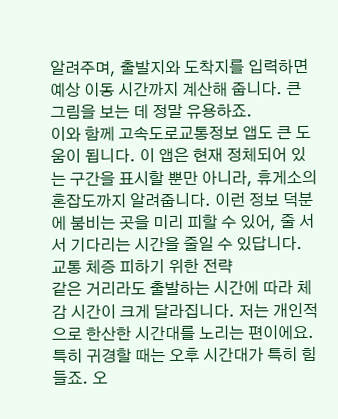알려주며, 출발지와 도착지를 입력하면 예상 이동 시간까지 계산해 줍니다. 큰 그림을 보는 데 정말 유용하죠.
이와 함께 고속도로교통정보 앱도 큰 도움이 됩니다. 이 앱은 현재 정체되어 있는 구간을 표시할 뿐만 아니라, 휴게소의 혼잡도까지 알려줍니다. 이런 정보 덕분에 붐비는 곳을 미리 피할 수 있어, 줄 서서 기다리는 시간을 줄일 수 있답니다.
교통 체증 피하기 위한 전략
같은 거리라도 출발하는 시간에 따라 체감 시간이 크게 달라집니다. 저는 개인적으로 한산한 시간대를 노리는 편이에요. 특히 귀경할 때는 오후 시간대가 특히 힘들죠. 오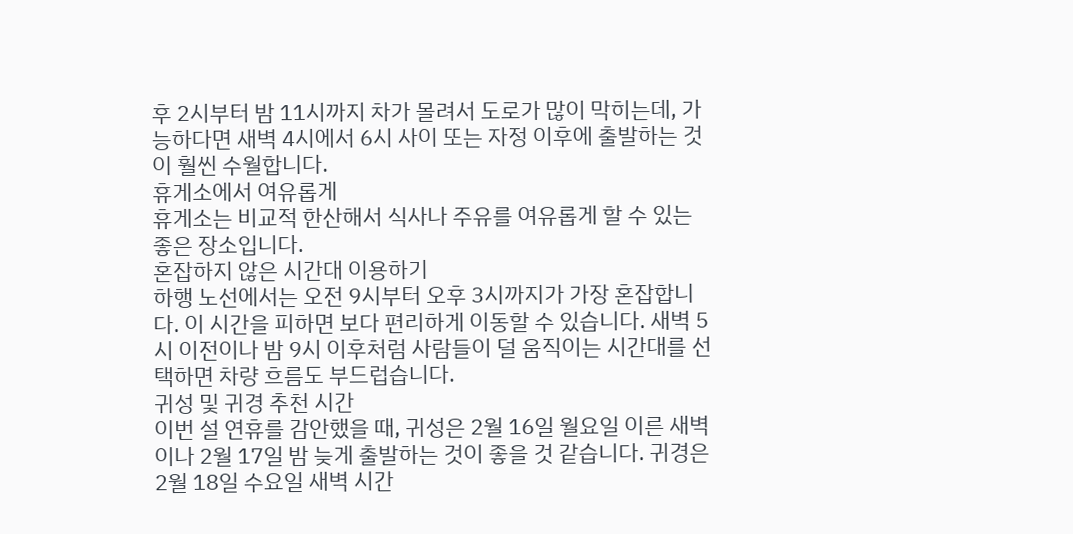후 2시부터 밤 11시까지 차가 몰려서 도로가 많이 막히는데, 가능하다면 새벽 4시에서 6시 사이 또는 자정 이후에 출발하는 것이 훨씬 수월합니다.
휴게소에서 여유롭게
휴게소는 비교적 한산해서 식사나 주유를 여유롭게 할 수 있는 좋은 장소입니다.
혼잡하지 않은 시간대 이용하기
하행 노선에서는 오전 9시부터 오후 3시까지가 가장 혼잡합니다. 이 시간을 피하면 보다 편리하게 이동할 수 있습니다. 새벽 5시 이전이나 밤 9시 이후처럼 사람들이 덜 움직이는 시간대를 선택하면 차량 흐름도 부드럽습니다.
귀성 및 귀경 추천 시간
이번 설 연휴를 감안했을 때, 귀성은 2월 16일 월요일 이른 새벽이나 2월 17일 밤 늦게 출발하는 것이 좋을 것 같습니다. 귀경은 2월 18일 수요일 새벽 시간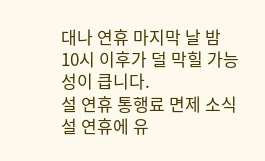대나 연휴 마지막 날 밤 10시 이후가 덜 막힐 가능성이 큽니다.
설 연휴 통행료 면제 소식
설 연휴에 유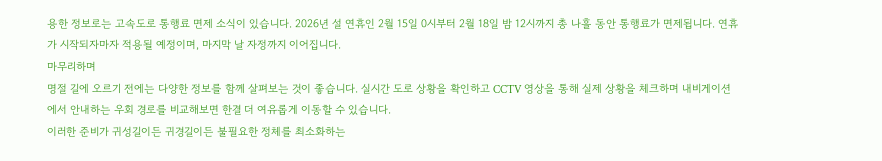용한 정보로는 고속도로 통행료 면제 소식이 있습니다. 2026년 설 연휴인 2월 15일 0시부터 2월 18일 밤 12시까지 총 나흘 동안 통행료가 면제됩니다. 연휴가 시작되자마자 적용될 예정이며, 마지막 날 자정까지 이어집니다.
마무리하며
명절 길에 오르기 전에는 다양한 정보를 함께 살펴보는 것이 좋습니다. 실시간 도로 상황을 확인하고 CCTV 영상을 통해 실제 상황을 체크하며 내비게이션에서 안내하는 우회 경로를 비교해보면 한결 더 여유롭게 이동할 수 있습니다.
이러한 준비가 귀성길이든 귀경길이든 불필요한 정체를 최소화하는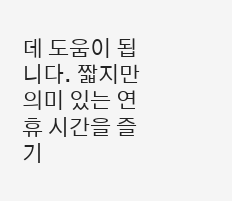데 도움이 됩니다. 짧지만 의미 있는 연휴 시간을 즐기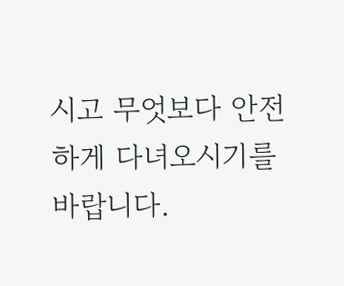시고 무엇보다 안전하게 다녀오시기를 바랍니다.